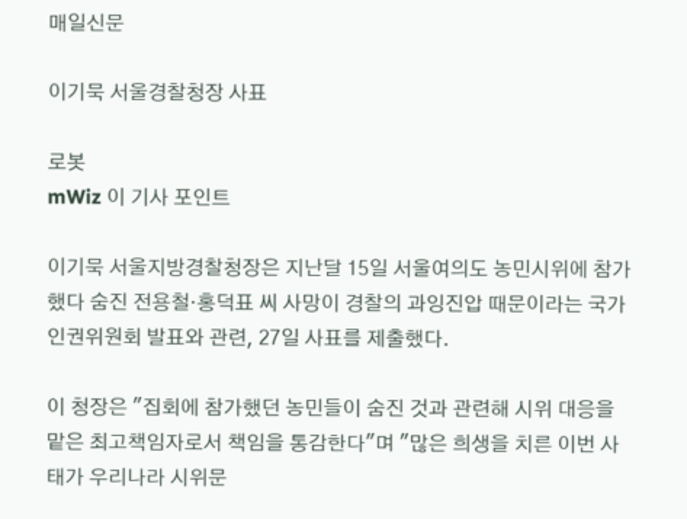매일신문

이기묵 서울경찰청장 사표

로봇
mWiz 이 기사 포인트

이기묵 서울지방경찰청장은 지난달 15일 서울여의도 농민시위에 참가했다 숨진 전용철·홍덕표 씨 사망이 경찰의 과잉진압 때문이라는 국가인권위원회 발표와 관련, 27일 사표를 제출했다.

이 청장은 "집회에 참가했던 농민들이 숨진 것과 관련해 시위 대응을 맡은 최고책임자로서 책임을 통감한다"며 "많은 희생을 치른 이번 사태가 우리나라 시위문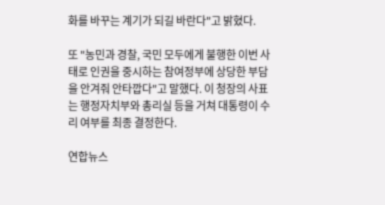화를 바꾸는 계기가 되길 바란다"고 밝혔다.

또 "농민과 경찰, 국민 모두에게 불행한 이번 사태로 인권을 중시하는 참여정부에 상당한 부담을 안겨줘 안타깝다"고 말했다. 이 청장의 사표는 행정자치부와 총리실 등을 거쳐 대통령이 수리 여부를 최종 결정한다.

연합뉴스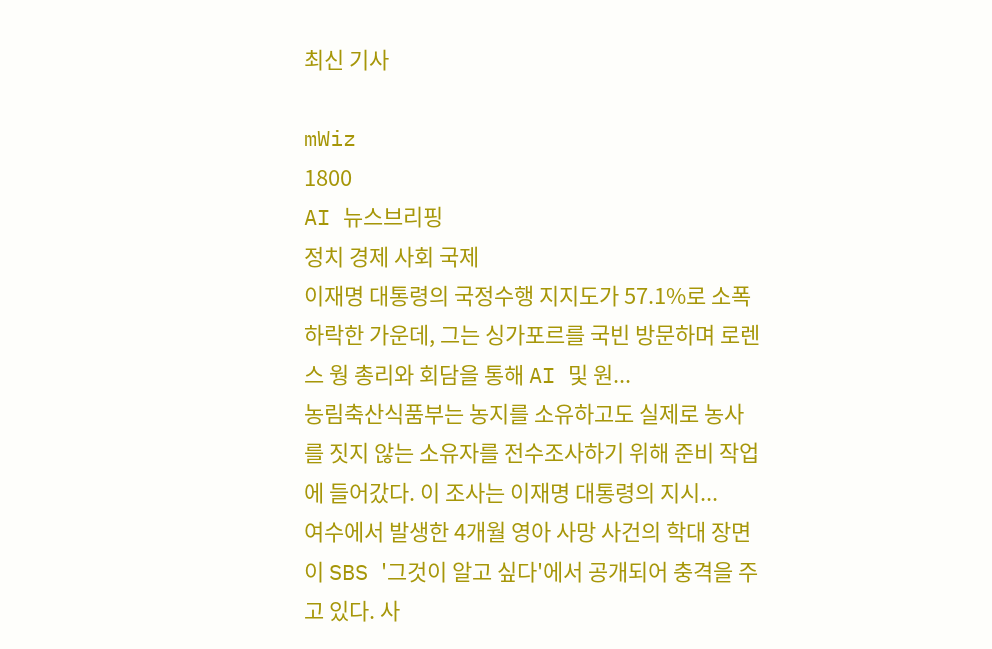최신 기사

mWiz
1800
AI 뉴스브리핑
정치 경제 사회 국제
이재명 대통령의 국정수행 지지도가 57.1%로 소폭 하락한 가운데, 그는 싱가포르를 국빈 방문하며 로렌스 웡 총리와 회담을 통해 AI 및 원...
농림축산식품부는 농지를 소유하고도 실제로 농사를 짓지 않는 소유자를 전수조사하기 위해 준비 작업에 들어갔다. 이 조사는 이재명 대통령의 지시...
여수에서 발생한 4개월 영아 사망 사건의 학대 장면이 SBS '그것이 알고 싶다'에서 공개되어 충격을 주고 있다. 사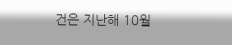건은 지난해 10월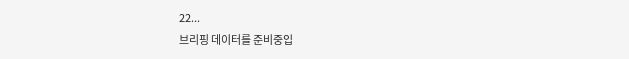22...
브리핑 데이터를 준비중입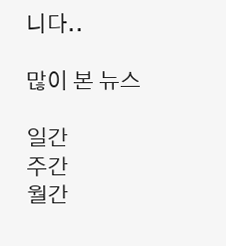니다..

많이 본 뉴스

일간
주간
월간